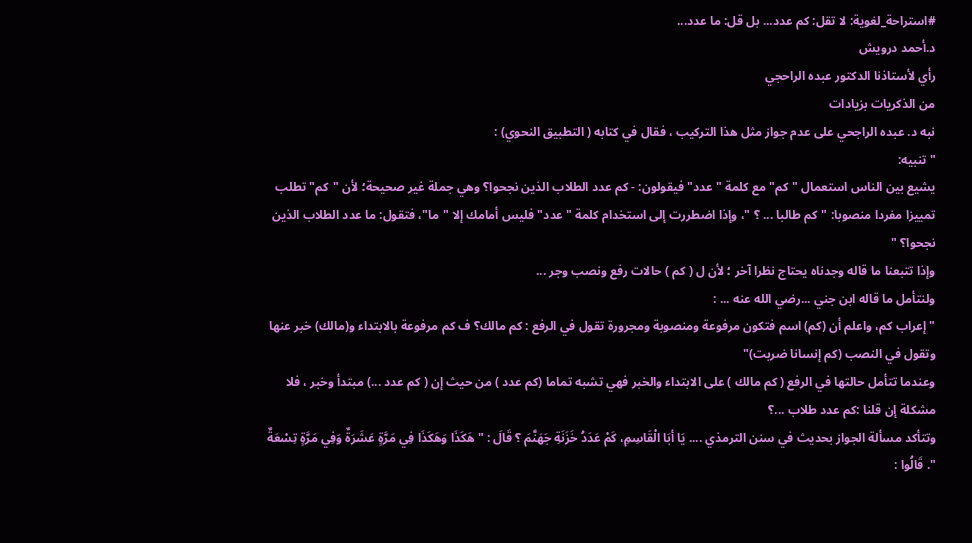#استراحة_لغوية: لا تقل: كم عدد... بل قل: ما عدد...
د.أحمد درويش
رأي لأستاذنا الدكتور عبده الراحجي
من الذكريات بزيادات
نبه د. عبده الراجحي على عدم جواز مثل هذا التركيب ، فقال في كتابه ( التطبيق النحوي) :
"تنبيه:
يشيع بين الناس استعمال "كم" مع كلمة "عدد" فيقولون: - كم عدد الطلاب الذين نجحوا؟ وهي جملة غير صحيحة؛ لأن "كم" تطلب تمييزا مفردا منصوبا: "كم طالبا ... ؟ "، وإذا اضطررت إلى استخدام كلمة "عدد" فليس أمامك إلا "ما"، فتقول: ما عدد الطلاب الذين نجحوا؟ "
وإذا تتبعنا ما قاله وجدناه يحتاج نظرا آخر ؛ لأن ل ( كم ) حالات رفع ونصب وجر ...
ولنتأمل ما قاله ابن جني ...رضي الله عنه ... :
" إعراب كم، واعلم أن (كم) اسم فتكون مرفوعة ومنصوبة ومجرورة تقول في الرفع : كم مالك؟ ف كم مرفوعة بالابتداء و(مالك) خبر عنها وتقول في النصب (كم إنسانا ضربت)"
وعندما تتأمل حالتها في الرفع ( كم مالك ) على الابتداء والخبر فهي تشبه تماما (كم عدد ) من حيث إن ( كم عدد ...) مبتدأ وخبر ، فلا مشكلة إن قلنا :كم عدد طلاب ...؟
وتتأكد مسألة الجواز بحديث في سنن الترمذي .... يَا أبَا الْقَاسِمِ، كَمْ عَدَدُ خَزَنَةِ جَهَنَّمَ ؟ قَالَ : " هَكَذَا وَهَكَذَا فِي مَرَّةٍ عَشَرَةٌ وَفِي مَرَّةٍ تِسْعَةٌ ". قَالُوا :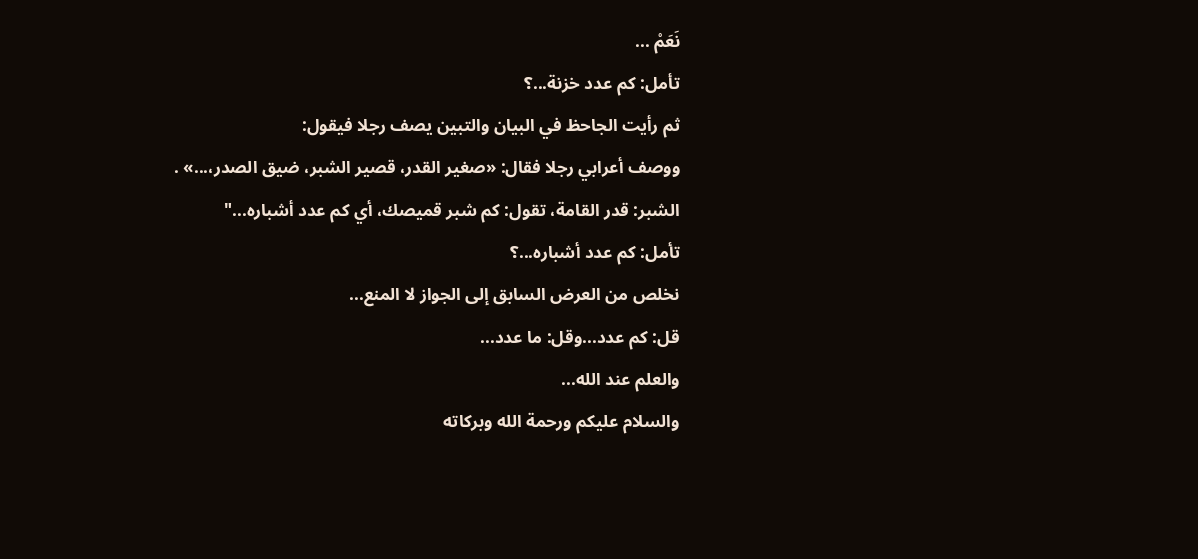نَعَمْ ...
تأمل: كم عدد خزنة...؟
ثم رأيت الجاحظ في البيان والتبين يصف رجلا فيقول:
ووصف أعرابي رجلا فقال: «صغير القدر، قصير الشبر، ضيق الصدر،...» .
الشبر: قدر القامة، تقول: كم شبر قميصك، أي كم عدد أشباره..."
تأمل: كم عدد أشباره...؟
نخلص من العرض السابق إلى الجواز لا المنع...
قل: كم عدد...وقل: ما عدد...
والعلم عند الله...
والسلام عليكم ورحمة الله وبركاته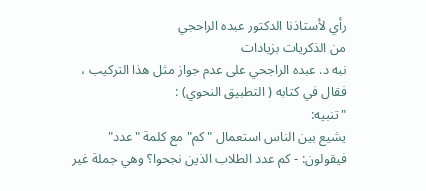رأي لأستاذنا الدكتور عبده الراحجي
من الذكريات بزيادات
نبه د. عبده الراجحي على عدم جواز مثل هذا التركيب ، فقال في كتابه ( التطبيق النحوي) :
"تنبيه:
يشيع بين الناس استعمال "كم" مع كلمة "عدد" فيقولون: - كم عدد الطلاب الذين نجحوا؟ وهي جملة غير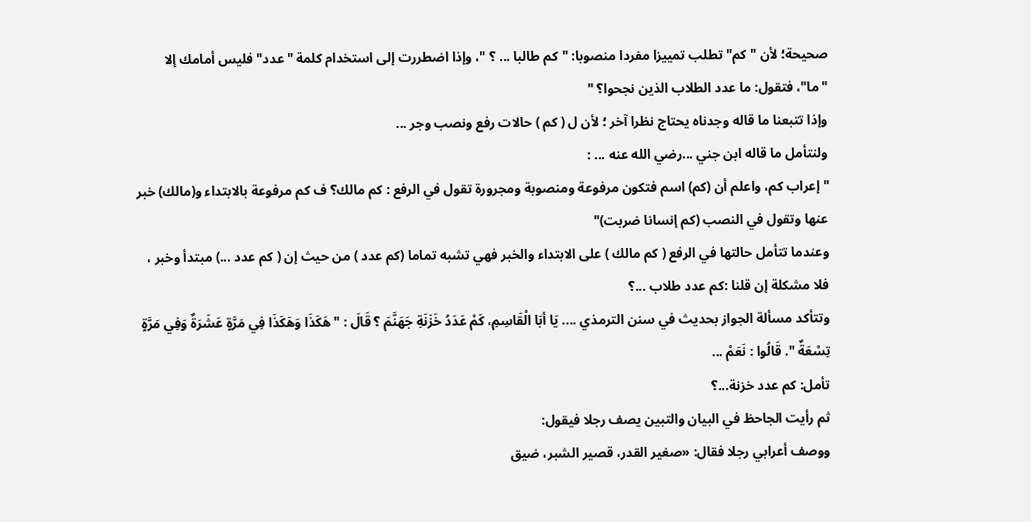صحيحة؛ لأن "كم" تطلب تمييزا مفردا منصوبا: "كم طالبا ... ؟ "، وإذا اضطررت إلى استخدام كلمة "عدد" فليس أمامك إلا "ما"، فتقول: ما عدد الطلاب الذين نجحوا؟ "
وإذا تتبعنا ما قاله وجدناه يحتاج نظرا آخر ؛ لأن ل ( كم ) حالات رفع ونصب وجر ...
ولنتأمل ما قاله ابن جني ...رضي الله عنه ... :
" إعراب كم، واعلم أن (كم) اسم فتكون مرفوعة ومنصوبة ومجرورة تقول في الرفع : كم مالك؟ ف كم مرفوعة بالابتداء و(مالك) خبر عنها وتقول في النصب (كم إنسانا ضربت)"
وعندما تتأمل حالتها في الرفع ( كم مالك ) على الابتداء والخبر فهي تشبه تماما (كم عدد ) من حيث إن ( كم عدد ...) مبتدأ وخبر ، فلا مشكلة إن قلنا :كم عدد طلاب ...؟
وتتأكد مسألة الجواز بحديث في سنن الترمذي .... يَا أبَا الْقَاسِمِ، كَمْ عَدَدُ خَزَنَةِ جَهَنَّمَ ؟ قَالَ : " هَكَذَا وَهَكَذَا فِي مَرَّةٍ عَشَرَةٌ وَفِي مَرَّةٍ تِسْعَةٌ ". قَالُوا : نَعَمْ ...
تأمل: كم عدد خزنة...؟
ثم رأيت الجاحظ في البيان والتبين يصف رجلا فيقول:
ووصف أعرابي رجلا فقال: «صغير القدر، قصير الشبر، ضيق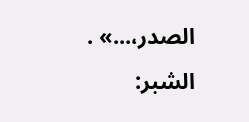الصدر،...» .
الشبر: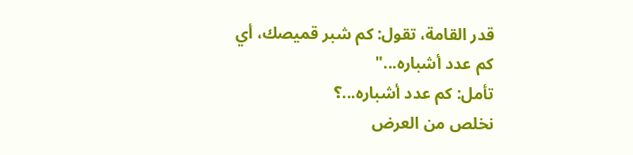قدر القامة، تقول: كم شبر قميصك، أي كم عدد أشباره..."
تأمل: كم عدد أشباره...؟
نخلص من العرض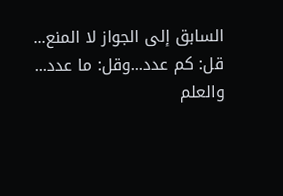السابق إلى الجواز لا المنع...
قل: كم عدد...وقل: ما عدد...
والعلم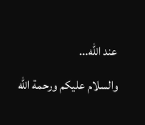عند الله...
والسلام عليكم ورحمة الله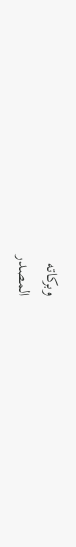وبركاته
المصدر